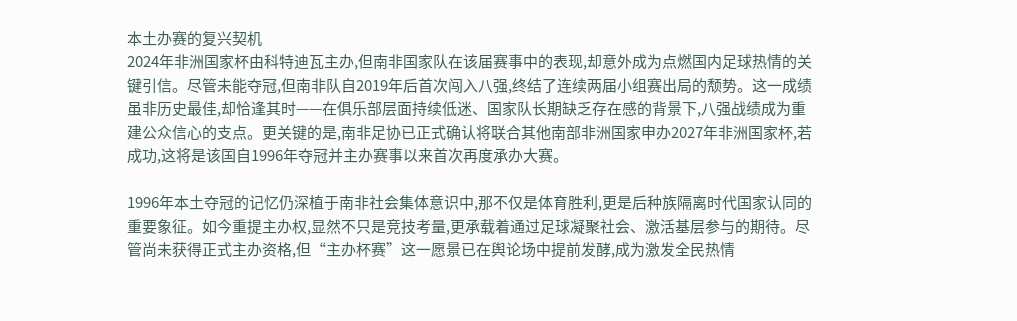本土办赛的复兴契机
2024年非洲国家杯由科特迪瓦主办,但南非国家队在该届赛事中的表现,却意外成为点燃国内足球热情的关键引信。尽管未能夺冠,但南非队自2019年后首次闯入八强,终结了连续两届小组赛出局的颓势。这一成绩虽非历史最佳,却恰逢其时——在俱乐部层面持续低迷、国家队长期缺乏存在感的背景下,八强战绩成为重建公众信心的支点。更关键的是,南非足协已正式确认将联合其他南部非洲国家申办2027年非洲国家杯,若成功,这将是该国自1996年夺冠并主办赛事以来首次再度承办大赛。

1996年本土夺冠的记忆仍深植于南非社会集体意识中,那不仅是体育胜利,更是后种族隔离时代国家认同的重要象征。如今重提主办权,显然不只是竞技考量,更承载着通过足球凝聚社会、激活基层参与的期待。尽管尚未获得正式主办资格,但“主办杯赛”这一愿景已在舆论场中提前发酵,成为激发全民热情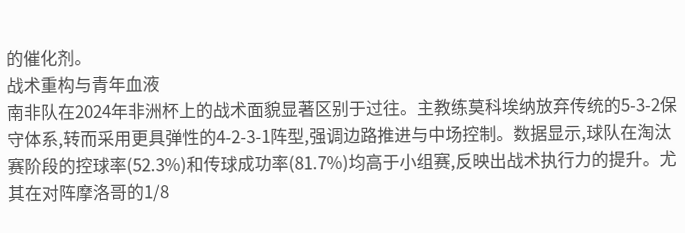的催化剂。
战术重构与青年血液
南非队在2024年非洲杯上的战术面貌显著区别于过往。主教练莫科埃纳放弃传统的5-3-2保守体系,转而采用更具弹性的4-2-3-1阵型,强调边路推进与中场控制。数据显示,球队在淘汰赛阶段的控球率(52.3%)和传球成功率(81.7%)均高于小组赛,反映出战术执行力的提升。尤其在对阵摩洛哥的1/8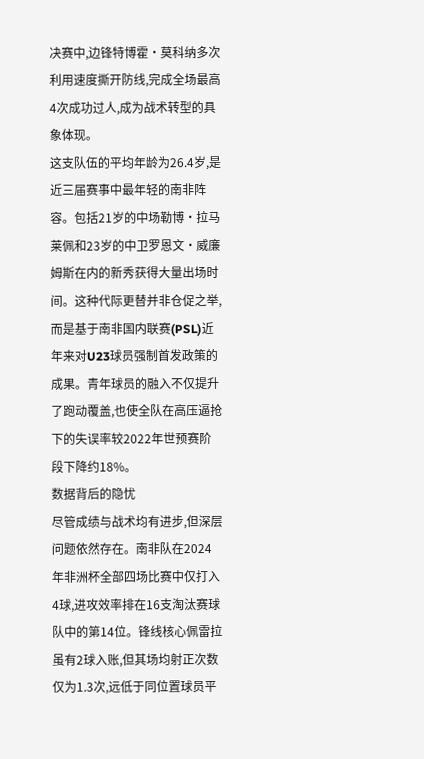决赛中,边锋特博霍·莫科纳多次利用速度撕开防线,完成全场最高4次成功过人,成为战术转型的具象体现。
这支队伍的平均年龄为26.4岁,是近三届赛事中最年轻的南非阵容。包括21岁的中场勒博·拉马莱佩和23岁的中卫罗恩文·威廉姆斯在内的新秀获得大量出场时间。这种代际更替并非仓促之举,而是基于南非国内联赛(PSL)近年来对U23球员强制首发政策的成果。青年球员的融入不仅提升了跑动覆盖,也使全队在高压逼抢下的失误率较2022年世预赛阶段下降约18%。
数据背后的隐忧
尽管成绩与战术均有进步,但深层问题依然存在。南非队在2024年非洲杯全部四场比赛中仅打入4球,进攻效率排在16支淘汰赛球队中的第14位。锋线核心佩雷拉虽有2球入账,但其场均射正次数仅为1.3次,远低于同位置球员平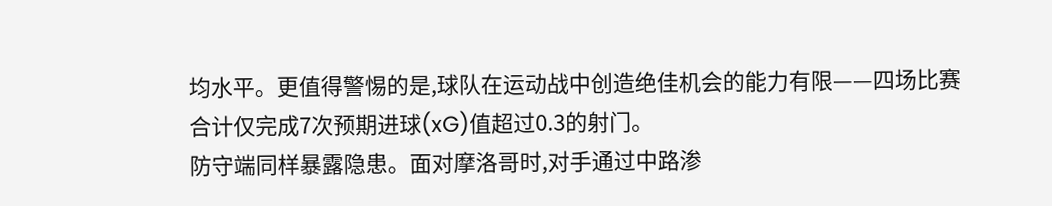均水平。更值得警惕的是,球队在运动战中创造绝佳机会的能力有限——四场比赛合计仅完成7次预期进球(xG)值超过0.3的射门。
防守端同样暴露隐患。面对摩洛哥时,对手通过中路渗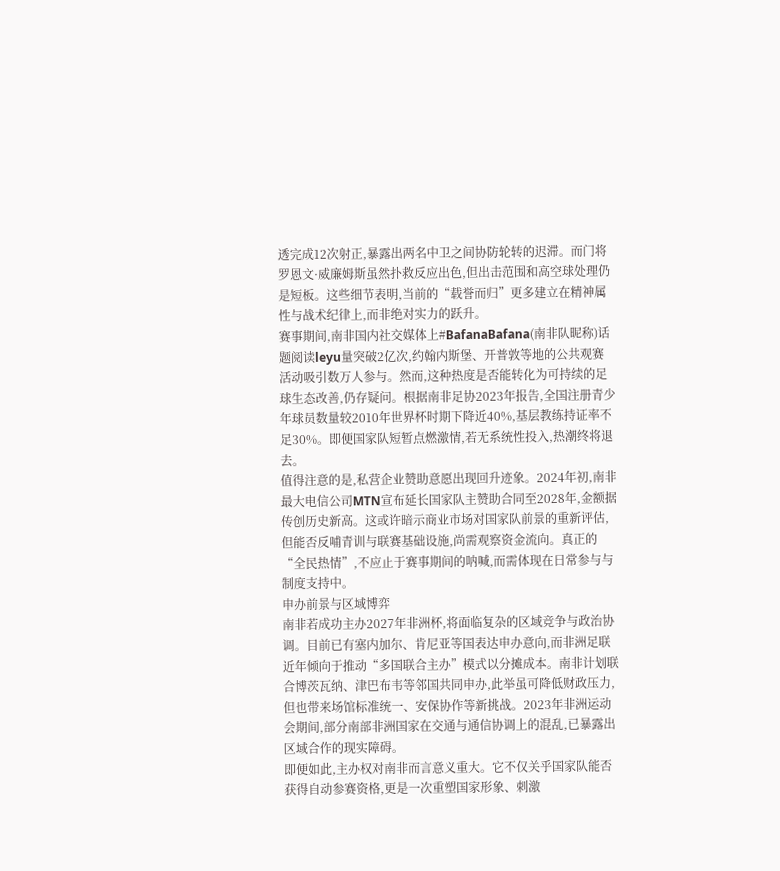透完成12次射正,暴露出两名中卫之间协防轮转的迟滞。而门将罗恩文·威廉姆斯虽然扑救反应出色,但出击范围和高空球处理仍是短板。这些细节表明,当前的“载誉而归”更多建立在精神属性与战术纪律上,而非绝对实力的跃升。
赛事期间,南非国内社交媒体上#BafanaBafana(南非队昵称)话题阅读leyu量突破2亿次,约翰内斯堡、开普敦等地的公共观赛活动吸引数万人参与。然而,这种热度是否能转化为可持续的足球生态改善,仍存疑问。根据南非足协2023年报告,全国注册青少年球员数量较2010年世界杯时期下降近40%,基层教练持证率不足30%。即便国家队短暂点燃激情,若无系统性投入,热潮终将退去。
值得注意的是,私营企业赞助意愿出现回升迹象。2024年初,南非最大电信公司MTN宣布延长国家队主赞助合同至2028年,金额据传创历史新高。这或许暗示商业市场对国家队前景的重新评估,但能否反哺青训与联赛基础设施,尚需观察资金流向。真正的“全民热情”,不应止于赛事期间的呐喊,而需体现在日常参与与制度支持中。
申办前景与区域博弈
南非若成功主办2027年非洲杯,将面临复杂的区域竞争与政治协调。目前已有塞内加尔、肯尼亚等国表达申办意向,而非洲足联近年倾向于推动“多国联合主办”模式以分摊成本。南非计划联合博茨瓦纳、津巴布韦等邻国共同申办,此举虽可降低财政压力,但也带来场馆标准统一、安保协作等新挑战。2023年非洲运动会期间,部分南部非洲国家在交通与通信协调上的混乱,已暴露出区域合作的现实障碍。
即便如此,主办权对南非而言意义重大。它不仅关乎国家队能否获得自动参赛资格,更是一次重塑国家形象、刺激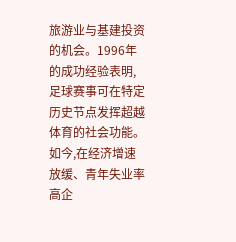旅游业与基建投资的机会。1996年的成功经验表明,足球赛事可在特定历史节点发挥超越体育的社会功能。如今,在经济增速放缓、青年失业率高企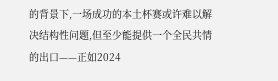的背景下,一场成功的本土杯赛或许难以解决结构性问题,但至少能提供一个全民共情的出口——正如2024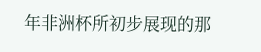年非洲杯所初步展现的那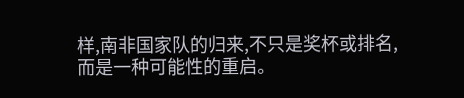样,南非国家队的归来,不只是奖杯或排名,而是一种可能性的重启。